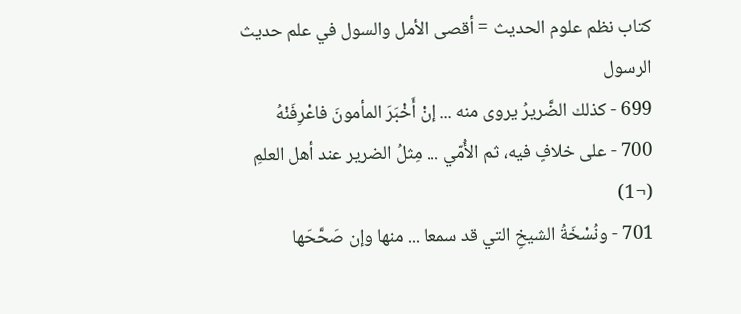كتاب نظم علوم الحديث = أقصى الأمل والسول في علم حديث الرسول
699 - كذلك الضَّريرُ يروى منه ... إنْ أَخْبَرَ المأمونَ فاعْرِفَنْهُ
700 - على خلافٍ فيه، ثم الأُمّي ... مِثلُ الضرير عند أهل العلمِ (¬1)
701 - ونُسْخَةُ الشيخِ التي قد سمعا ... منها وإن صَحَّحَها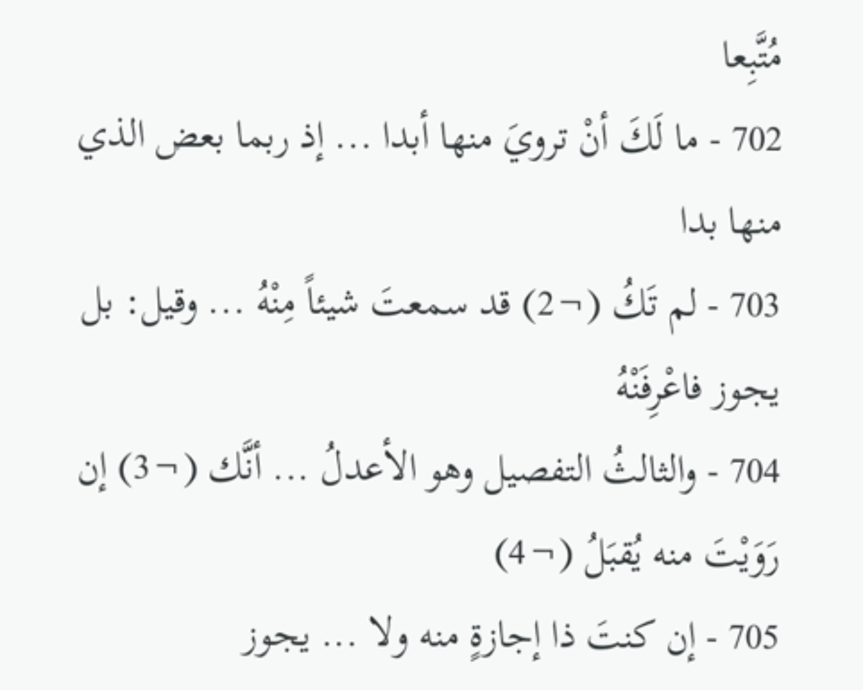مُتَّبِعا
702 - ما لَكَ أنْ ترويَ منها أبدا ... إذ ربما بعض الذي منها بدا
703 - لم تَكُ (¬2) قد سمعتَ شيئاً مِنْهُ ... وقيل: بل يجوز فاعْرِفَنْهُ
704 - والثالثُ التفصيل وهو الأعدلُ ... أنَّك (¬3) إن رَوَيْتَ منه يُقبَلُ (¬4)
705 - إن كنتَ ذا إجازةٍ منه ولا ... يجوز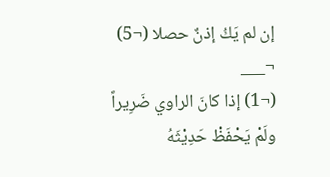إن لم يَكُ إذنٌ حصلا (¬5)
¬___
(¬1) إذا كانَ الراوي ضَرِيراً ولَمْ يَحْفَظْ حَدِيْثَهُ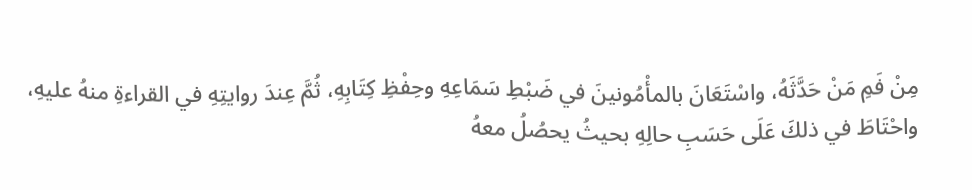مِنْ فَمِ مَنْ حَدَّثَهُ، واسْتَعَانَ بالمأْمُونينَ في ضَبْطِ سَمَاعِهِ وحِفْظِ كِتَابِهِ، ثُمَّ عِندَ روايتِهِ في القراءةِ منهُ عليهِ، واحْتَاطَ في ذلكَ عَلَى حَسَبِ حالِهِ بحيثُ يحصُلُ معهُ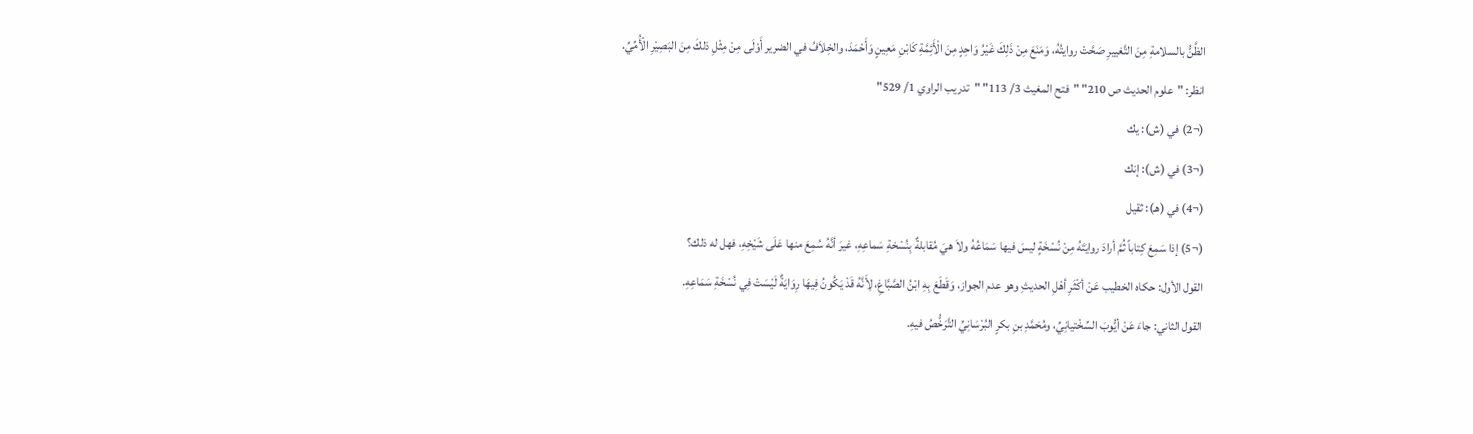الظَّنُّ بالسلامةِ مِنَ التَّغييرِ صَحَّتْ روايتُهُ، وَمَنَعَ مِنْ ذَلِكَ غَيْرُ وَاحِدٍ مِنَ الْأَئِمَّةِ كَابْنِ مَعِينٍ وَأَحْمَدَ، والخِلاَفُ في الضرير أَوْلَى مِنْ مِثْلِ ذلكَ مِنَ البَصِيْرِ الْأُمِّيِّ.
انظر: "علوم الحديث ص 210" "فتح المغيث 3/ 113" "تدريب الراوي 1/ 529"
(¬2) في (ش): يك
(¬3) في (ش): إنك
(¬4) في (هـ): ثقيل
(¬5) إذا سَمِعَ كِتاباً ثُمَّ أرادَ روايَتَهُ مِنْ نُسْخَةٍ ليسَ فيها سَمَاعُهُ ولاَ هيَ مُقابلةٌ بِنُسْخةِ سَماعِهِ، غيرَ أنَّهُ سُمِعَ منها عَلَى شَيْخِهِ، فهل له ذلك؟
القول الأول: حكاه الخطيب عَنْ أكْثَرِ أهْلِ الحديثِ وهو عدم الجواز، وَقَطَعَ بِهِ ابْنُ الصَّبَّاغِ، لِأَنَّهُ قَدْ يَكُونُ فِيهَا رِوَايَةٌ لَيْسَتْ فِي نُسْخَةِ سَمَاعِهِ.
القول الثاني: جاءَ عَنْ أيُّوبَ السِّخْتيانِيِّ، ومُحَمَّدِ بنِ بكرٍ البُرْسَانِيِّ التَّرَخُّصُ فيهِ.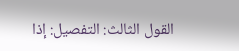القول الثالث: التفصيل: إذا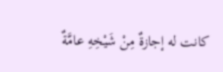كانت له إجازةٌ مِنْ شَيْخِهِ عامَّةٌ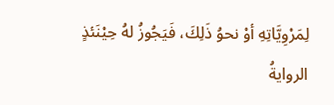لِمَرْوِيَّاتِهِ أوْ نحوُ ذَلِكَ، فَيَجُوزُ لهُ حِيْنَئذٍ الروايةُ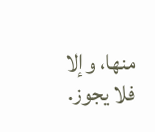منها، وإلا فلا يجوز.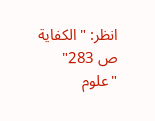انظر: "الكفاية ص 283" "علوم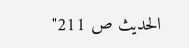الحديث ص 211"